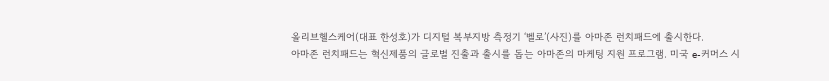올리브헬스케어(대표 한성호)가 디지털 복부지방 측정기 ‘벨로’(사진)를 아마존 런치패드에 출시한다.
아마존 런치패드는 혁신제품의 글로벌 진출과 출시를 돕는 아마존의 마케팅 지원 프로그램. 미국 e-커머스 시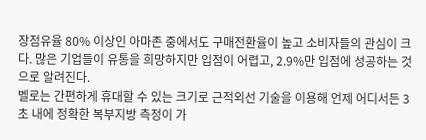장점유율 80% 이상인 아마존 중에서도 구매전환율이 높고 소비자들의 관심이 크다. 많은 기업들이 유통을 희망하지만 입점이 어렵고, 2.9%만 입점에 성공하는 것으로 알려진다.
벨로는 간편하게 휴대할 수 있는 크기로 근적외선 기술을 이용해 언제 어디서든 3초 내에 정확한 복부지방 측정이 가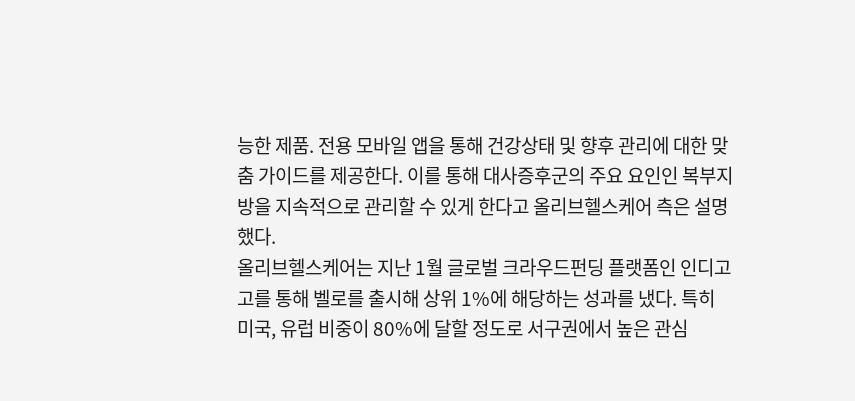능한 제품. 전용 모바일 앱을 통해 건강상태 및 향후 관리에 대한 맞춤 가이드를 제공한다. 이를 통해 대사증후군의 주요 요인인 복부지방을 지속적으로 관리할 수 있게 한다고 올리브헬스케어 측은 설명했다.
올리브헬스케어는 지난 1월 글로벌 크라우드펀딩 플랫폼인 인디고고를 통해 벨로를 출시해 상위 1%에 해당하는 성과를 냈다. 특히 미국, 유럽 비중이 80%에 달할 정도로 서구권에서 높은 관심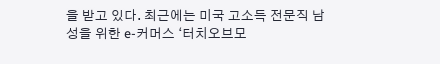을 받고 있다. 최근에는 미국 고소득 전문직 남성을 위한 e-커머스 ‘터치오브모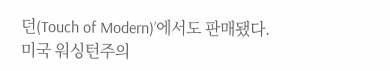던(Touch of Modern)’에서도 판매됐다. 미국 워싱턴주의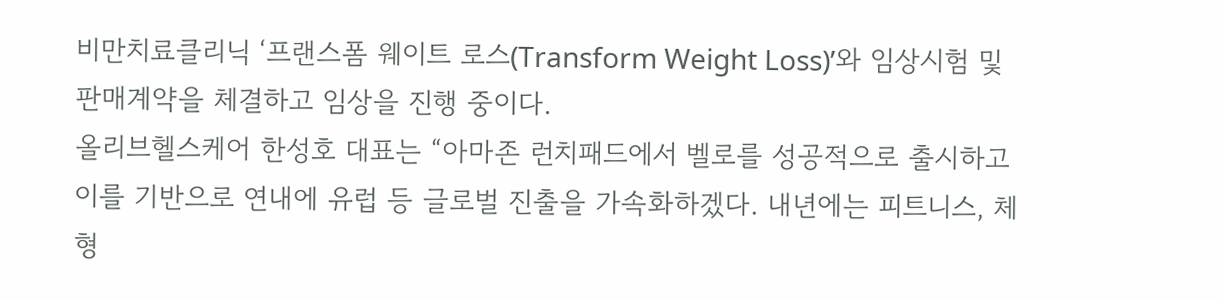비만치료클리닉 ‘프랜스폼 웨이트 로스(Transform Weight Loss)’와 임상시험 및 판매계약을 체결하고 임상을 진행 중이다.
올리브헬스케어 한성호 대표는 “아마존 런치패드에서 벨로를 성공적으로 출시하고 이를 기반으로 연내에 유럽 등 글로벌 진출을 가속화하겠다. 내년에는 피트니스, 체형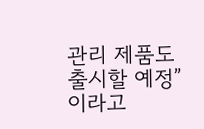관리 제품도 출시할 예정”이라고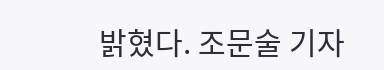밝혔다. 조문술 기자